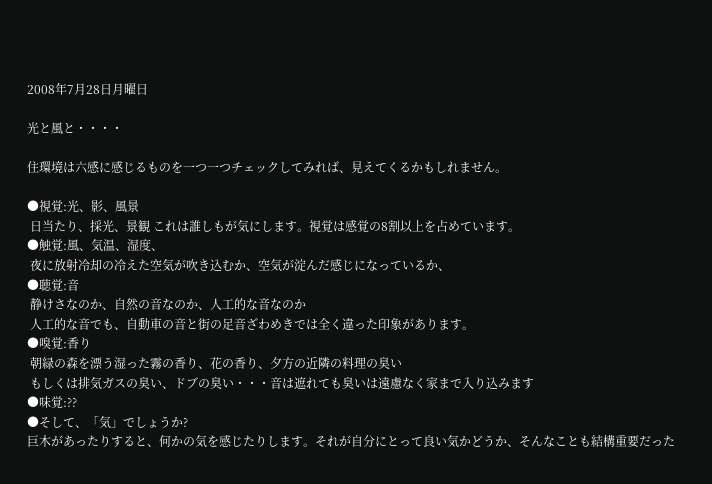2008年7月28日月曜日

光と風と・・・・

住環境は六感に感じるものを一つ一つチェックしてみれば、見えてくるかもしれません。

●視覚:光、影、風景
 日当たり、採光、景観 これは誰しもが気にします。視覚は感覚の8割以上を占めています。
●触覚:風、気温、湿度、
 夜に放射冷却の冷えた空気が吹き込むか、空気が淀んだ感じになっているか、
●聴覚:音
 静けさなのか、自然の音なのか、人工的な音なのか
 人工的な音でも、自動車の音と街の足音ざわめきでは全く違った印象があります。
●嗅覚:香り
 朝緑の森を漂う湿った霧の香り、花の香り、夕方の近隣の料理の臭い
 もしくは排気ガスの臭い、ドブの臭い・・・音は遮れても臭いは遠慮なく家まで入り込みます
●味覚:??
●そして、「気」でしょうか?
巨木があったりすると、何かの気を感じたりします。それが自分にとって良い気かどうか、そんなことも結構重要だった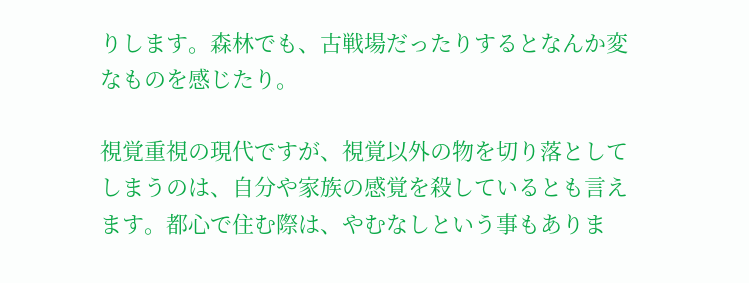りします。森林でも、古戦場だったりするとなんか変なものを感じたり。

視覚重視の現代ですが、視覚以外の物を切り落としてしまうのは、自分や家族の感覚を殺しているとも言えます。都心で住む際は、やむなしという事もありま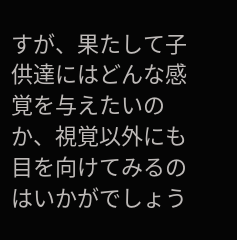すが、果たして子供達にはどんな感覚を与えたいのか、視覚以外にも目を向けてみるのはいかがでしょう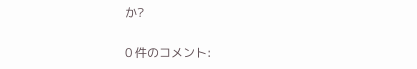か?

0 件のコメント: